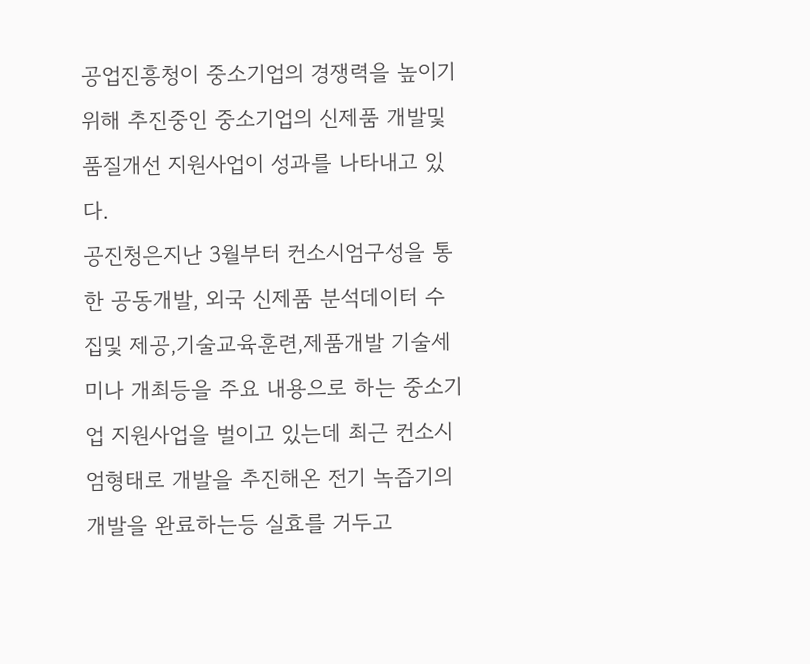공업진흥청이 중소기업의 경쟁력을 높이기 위해 추진중인 중소기업의 신제품 개발및 품질개선 지원사업이 성과를 나타내고 있다.
공진청은지난 3월부터 컨소시엄구성을 통한 공동개발, 외국 신제품 분석데이터 수집및 제공,기술교육훈련,제품개발 기술세미나 개최등을 주요 내용으로 하는 중소기업 지원사업을 벌이고 있는데 최근 컨소시엄형태로 개발을 추진해온 전기 녹즙기의 개발을 완료하는등 실효를 거두고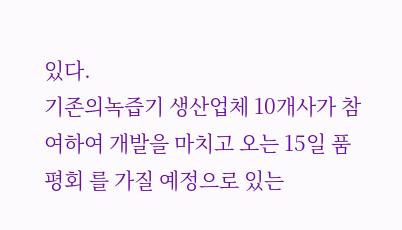있다.
기존의녹즙기 생산업체 10개사가 참여하여 개발을 마치고 오는 15일 품평회 를 가질 예정으로 있는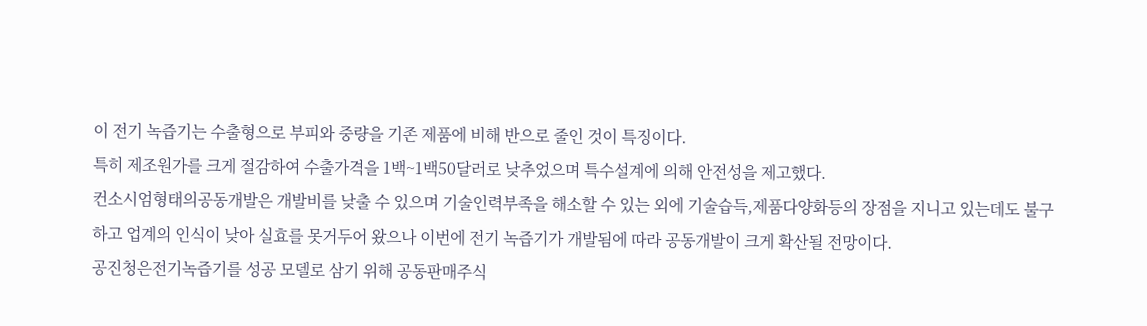이 전기 녹즙기는 수출형으로 부피와 중량을 기존 제품에 비해 반으로 줄인 것이 특징이다.
특히 제조원가를 크게 절감하여 수출가격을 1백~1백50달러로 낮추었으며 특수설계에 의해 안전성을 제고했다.
컨소시엄형태의공동개발은 개발비를 낮출 수 있으며 기술인력부족을 해소할 수 있는 외에 기술습득,제품다양화등의 장점을 지니고 있는데도 불구하고 업계의 인식이 낮아 실효를 못거두어 왔으나 이번에 전기 녹즙기가 개발됨에 따라 공동개발이 크게 확산될 전망이다.
공진청은전기녹즙기를 성공 모델로 삼기 위해 공동판매주식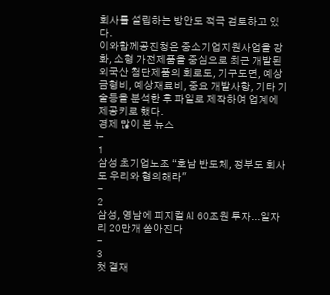회사를 설립하는 방안도 적극 검토하고 있다.
이와함께공진청은 중소기업지원사업을 강화, 소형 가전제품을 중심으로 최근 개발된 외국산 첨단제품의 회로도, 기구도면, 예상금형비, 예상재료비, 중요 개발사항, 기타 기술등을 분석한 후 파일로 제작하여 업계에 제공키로 했다.
경제 많이 본 뉴스
-
1
삼성 초기업노조 “호남 반도체, 정부도 회사도 우리와 협의해라"
-
2
삼성, 영남에 피지컬 AI 60조원 투자...일자리 20만개 쏟아진다
-
3
첫 결재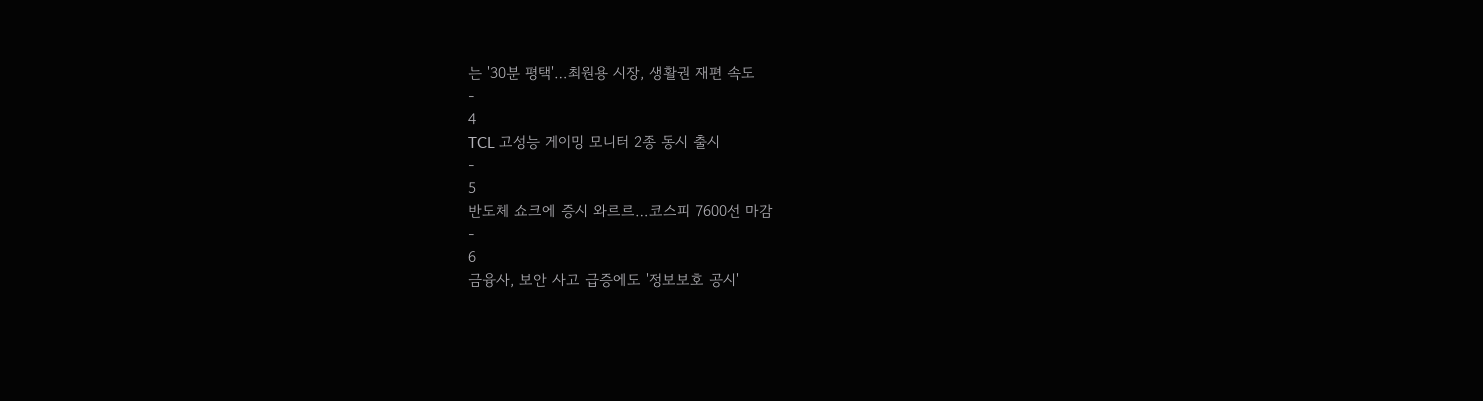는 '30분 평택'…최원용 시장, 생활권 재편 속도
-
4
TCL 고성능 게이밍 모니터 2종 동시 출시
-
5
반도체 쇼크에 증시 와르르…코스피 7600선 마감
-
6
금융사, 보안 사고 급증에도 '정보보호 공시'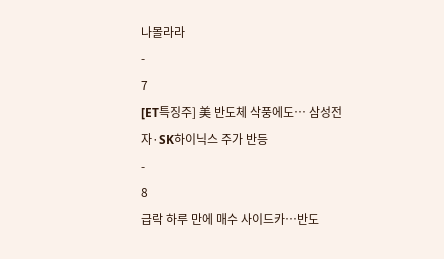나몰라라
-
7
[ET특징주] 美 반도체 삭풍에도… 삼성전자·SK하이닉스 주가 반등
-
8
급락 하루 만에 매수 사이드카…반도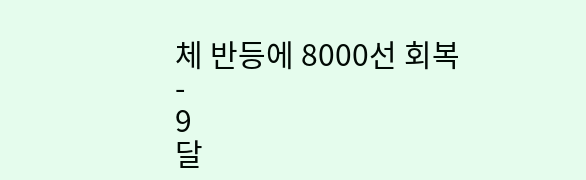체 반등에 8000선 회복
-
9
달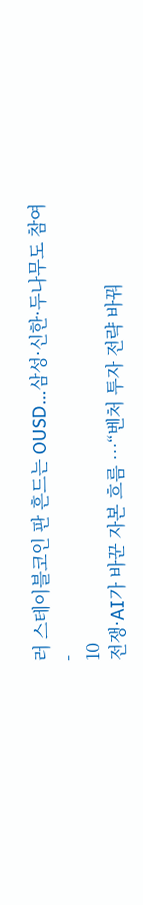러 스테이블코인 판 흔드는 OUSD…삼성·신한·두나무도 참여
-
10
전쟁·AI가 바꾼 자본 흐름 …“벤처 투자 전략 바꿔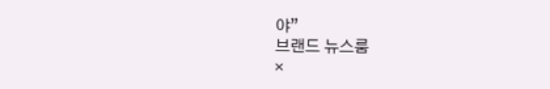야”
브랜드 뉴스룸
×